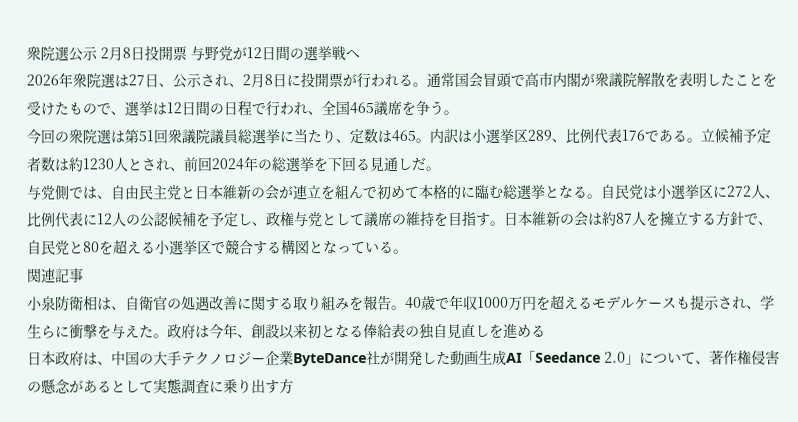衆院選公示 2月8日投開票 与野党が12日間の選挙戦へ
2026年衆院選は27日、公示され、2月8日に投開票が行われる。通常国会冒頭で高市内閣が衆議院解散を表明したことを受けたもので、選挙は12日間の日程で行われ、全国465議席を争う。
今回の衆院選は第51回衆議院議員総選挙に当たり、定数は465。内訳は小選挙区289、比例代表176である。立候補予定者数は約1230人とされ、前回2024年の総選挙を下回る見通しだ。
与党側では、自由民主党と日本維新の会が連立を組んで初めて本格的に臨む総選挙となる。自民党は小選挙区に272人、比例代表に12人の公認候補を予定し、政権与党として議席の維持を目指す。日本維新の会は約87人を擁立する方針で、自民党と80を超える小選挙区で競合する構図となっている。
関連記事
小泉防衛相は、自衛官の処遇改善に関する取り組みを報告。40歳で年収1000万円を超えるモデルケースも提示され、学生らに衝撃を与えた。政府は今年、創設以来初となる俸給表の独自見直しを進める
日本政府は、中国の大手テクノロジー企業ByteDance社が開発した動画生成AI「Seedance 2.0」について、著作権侵害の懸念があるとして実態調査に乗り出す方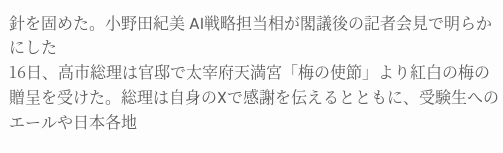針を固めた。小野田紀美 AI戦略担当相が閣議後の記者会見で明らかにした
16日、高市総理は官邸で太宰府天満宮「梅の使節」より紅白の梅の贈呈を受けた。総理は自身のXで感謝を伝えるとともに、受験生へのエールや日本各地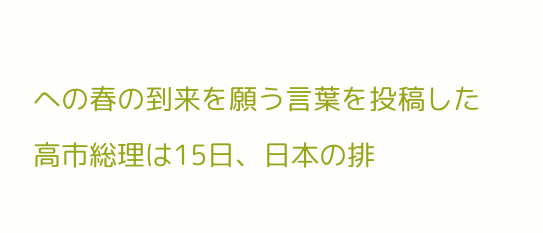への春の到来を願う言葉を投稿した
高市総理は15日、日本の排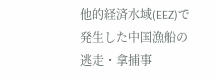他的経済水域(EEZ)で発生した中国漁船の逃走・拿捕事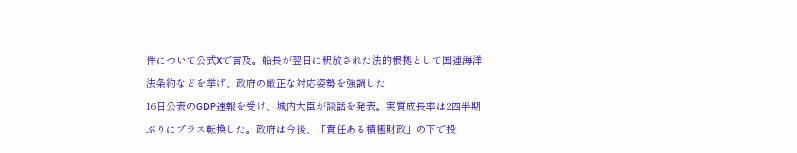件について公式Xで言及。船長が翌日に釈放された法的根拠として国連海洋法条約などを挙げ、政府の厳正な対応姿勢を強調した
16日公表のGDP速報を受け、城内大臣が談話を発表。実質成長率は2四半期ぶりにプラス転換した。政府は今後、「責任ある積極財政」の下で投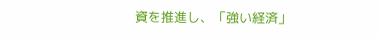資を推進し、「強い経済」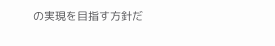の実現を目指す方針だ